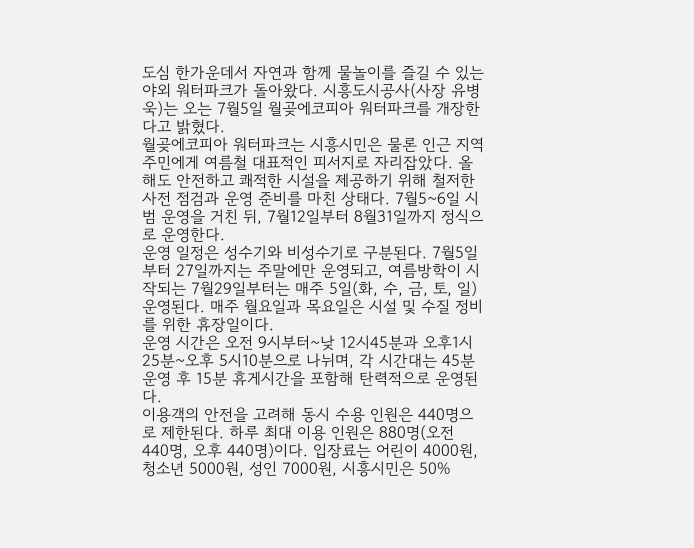도심 한가운데서 자연과 함께 물놀이를 즐길 수 있는 야외 워터파크가 돌아왔다. 시흥도시공사(사장 유병욱)는 오는 7월5일 월곶에코피아 워터파크를 개장한다고 밝혔다.
월곶에코피아 워터파크는 시흥시민은 물론 인근 지역 주민에게 여름철 대표적인 피서지로 자리잡았다. 올해도 안전하고 쾌적한 시설을 제공하기 위해 철저한 사전 점검과 운영 준비를 마친 상태다. 7월5~6일 시범 운영을 거친 뒤, 7월12일부터 8월31일까지 정식으로 운영한다.
운영 일정은 성수기와 비성수기로 구분된다. 7월5일부터 27일까지는 주말에만 운영되고, 여름방학이 시작되는 7월29일부터는 매주 5일(화, 수, 금, 토, 일) 운영된다. 매주 월요일과 목요일은 시설 및 수질 정비를 위한 휴장일이다.
운영 시간은 오전 9시부터~낮 12시45분과 오후1시 25분~오후 5시10분으로 나뉘며, 각 시간대는 45분 운영 후 15분 휴게시간을 포함해 탄력적으로 운영된다.
이용객의 안전을 고려해 동시 수용 인원은 440명으로 제한된다. 하루 최대 이용 인원은 880명(오전 440명, 오후 440명)이다. 입장료는 어린이 4000원, 청소년 5000원, 성인 7000원, 시흥시민은 50%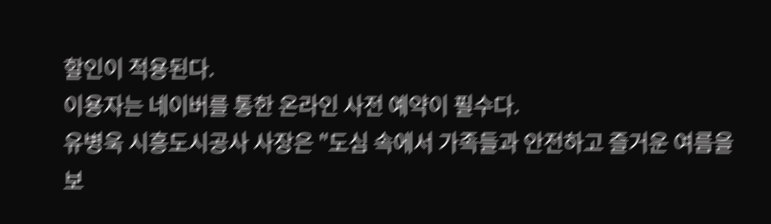할인이 적용된다.
이용자는 네이버를 통한 온라인 사전 예약이 필수다.
유병욱 시흥도시공사 사장은 "도심 속에서 가족들과 안전하고 즐거운 여름을 보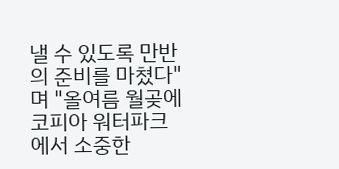낼 수 있도록 만반의 준비를 마쳤다"며 "올여름 월곶에코피아 워터파크에서 소중한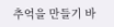추억을 만들기 바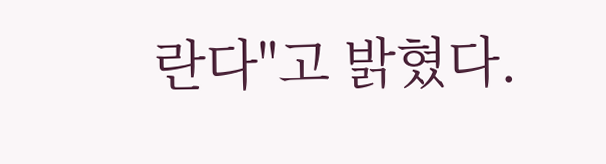란다"고 밝혔다.